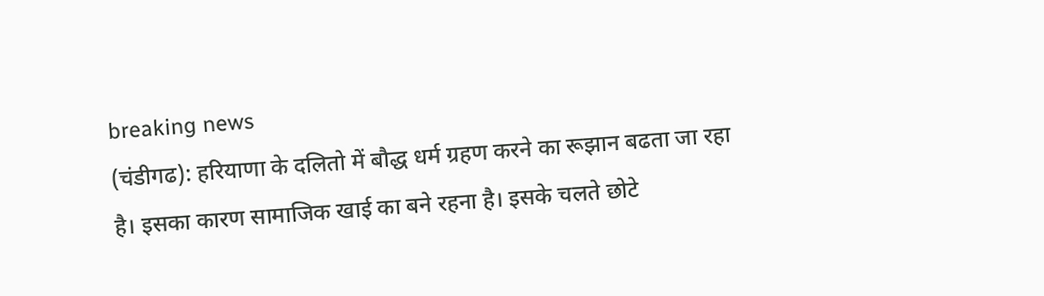breaking news
(चंडीगढ): हरियाणा के दलितो में बौद्ध धर्म ग्रहण करने का रूझान बढता जा रहा है। इसका कारण सामाजिक खाई का बने रहना है। इसके चलते छोटे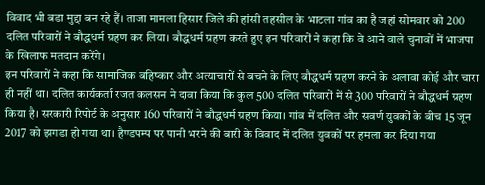विवाद भी बडा मुद्दा बन रहे हैं। ताजा मामला हिसार जिले की हांसी तहसील के भाटला गांव का है जहां सोमवार को 200 दलित परिवारों ने बौद्धधर्म ग्रहण कर लिया। बौद्धधर्म ग्रहण करते हुए इन परिवारों ने कहा कि वे आने वाले चुनावों में भाजपा के खिलाफ मतदान करेंगे।
इन परिवारों ने कहा कि सामाजिक बहिष्कार और अत्याचारों से बचने के लिए बौद्धधर्म ग्रहण करने के अलावा कोई और चारा ही नहीं था। दलित कार्यकर्ता रजत कलसन ने दावा किया कि कुल 500 दलित परिवारों में से 300 परिवारों ने बौद्धधर्म ग्रहण किया है। सरकारी रिपोर्ट के अनुसार 160 परिवारों ने बौद्धधर्म ग्रहण किया। गांव में दलित और सवर्ण युवकों के बीच 15 जून 2017 को झगडा हो गया था। हैण्डपम्प पर पानी भरने की बारी के विवाद में दलित युवकों पर हमला कर दिया गया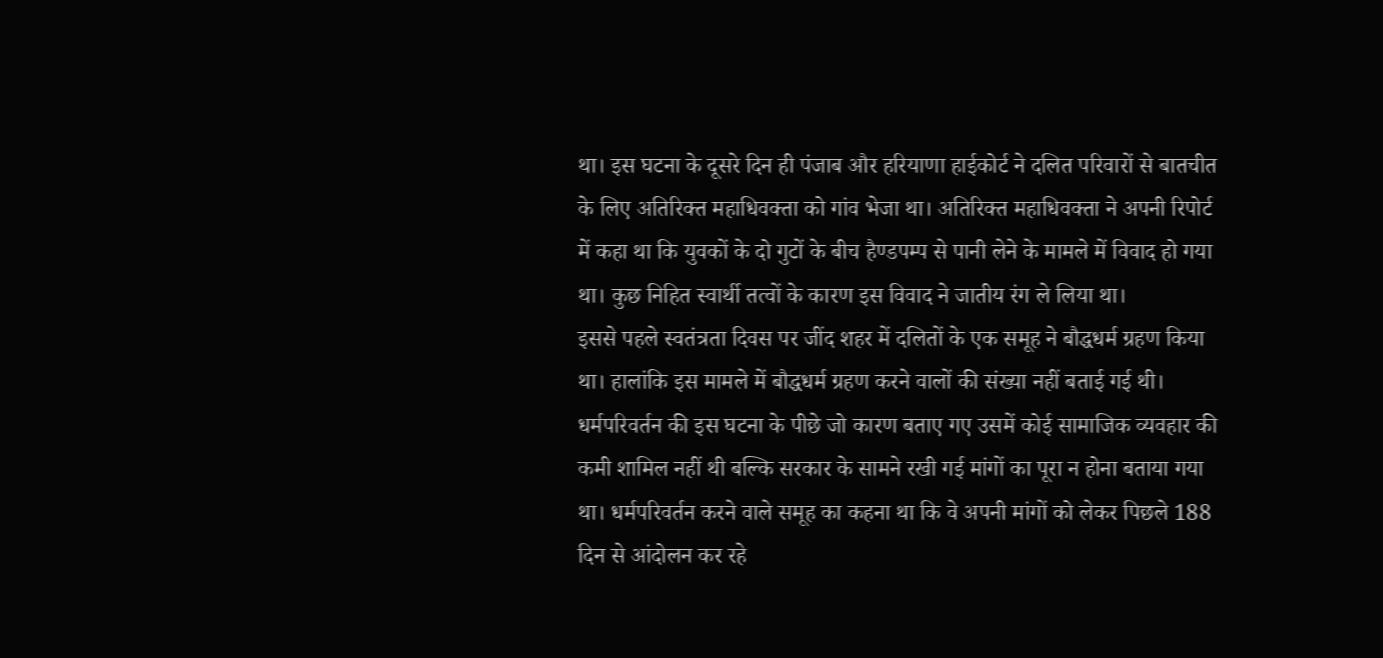था। इस घटना के दूसरे दिन ही पंजाब और हरियाणा हाईकोर्ट ने दलित परिवारों से बातचीत के लिए अतिरिक्त महाधिवक्ता को गांव भेजा था। अतिरिक्त महाधिवक्ता ने अपनी रिपोर्ट में कहा था कि युवकों के दो गुटों के बीच हैण्डपम्प से पानी लेने के मामले में विवाद हो गया था। कुछ निहित स्वार्थी तत्वों के कारण इस विवाद ने जातीय रंग ले लिया था।
इससे पहले स्वतंत्रता दिवस पर जींद शहर में दलितों के एक समूह ने बौद्धधर्म ग्रहण किया था। हालांकि इस मामले में बौद्धधर्म ग्रहण करने वालों की संख्या नहीं बताई गई थी। धर्मपरिवर्तन की इस घटना के पीछे जो कारण बताए गए उसमें कोई सामाजिक व्यवहार की कमी शामिल नहीं थी बल्कि सरकार के सामने रखी गई मांगों का पूरा न होना बताया गया था। धर्मपरिवर्तन करने वाले समूह का कहना था कि वे अपनी मांगों को लेकर पिछले 188 दिन से आंदोलन कर रहे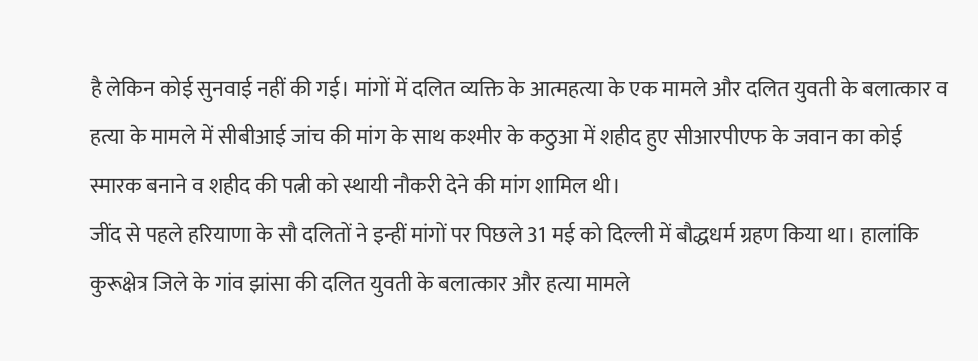है लेकिन कोई सुनवाई नहीं की गई। मांगों में दलित व्यक्ति के आत्महत्या के एक मामले और दलित युवती के बलात्कार व हत्या के मामले में सीबीआई जांच की मांग के साथ कश्मीर के कठुआ में शहीद हुए सीआरपीएफ के जवान का कोई स्मारक बनाने व शहीद की पत्नी को स्थायी नौकरी देने की मांग शामिल थी।
जींद से पहले हरियाणा के सौ दलितों ने इन्हीं मांगों पर पिछले 31 मई को दिल्ली में बौद्धधर्म ग्रहण किया था। हालांकि कुरूक्षेत्र जिले के गांव झांसा की दलित युवती के बलात्कार और हत्या मामले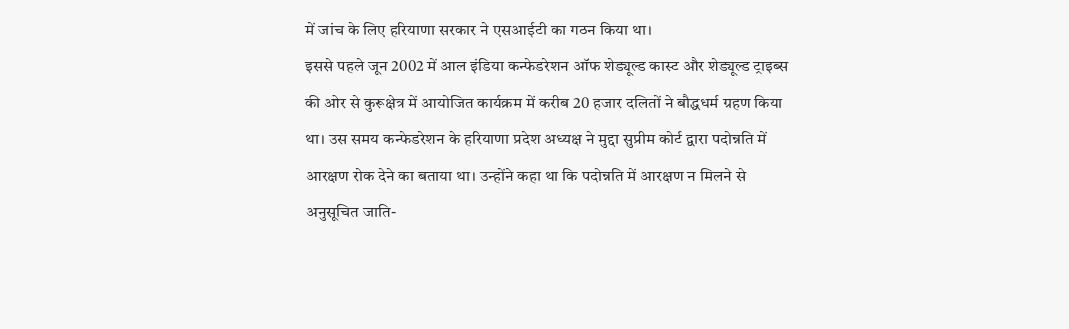में जांच के लिए हरियाणा सरकार ने एसआईटी का गठन किया था।
इससे पहले जून 2002 में आल इंडिया कन्फेडरेशन ऑफ शेड्यूल्ड कास्ट और शेड्यूल्ड ट्राइब्स की ओर से कुरूक्षेत्र में आयोजित कार्यक्रम में करीब 20 हजार दलितों ने बौद्धधर्म ग्रहण किया था। उस समय कन्फेडरेशन के हरियाणा प्रदेश अध्यक्ष ने मुद्दा सुप्रीम कोर्ट द्वारा पदोन्नति में आरक्षण रोक देने का बताया था। उन्होंने कहा था कि पदोन्नति में आरक्षण न मिलने से अनुसूचित जाति-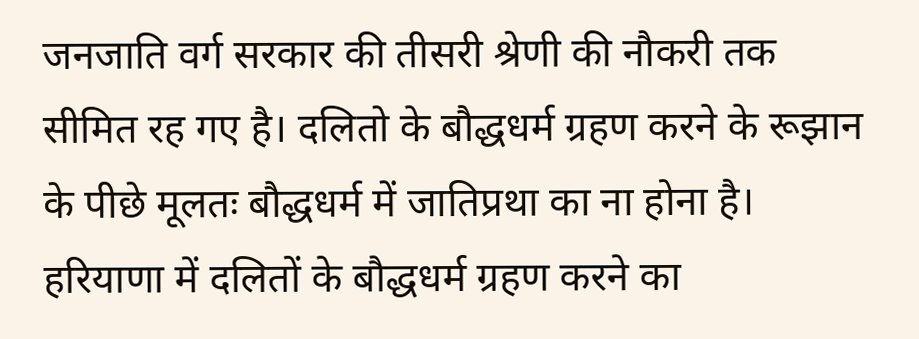जनजाति वर्ग सरकार की तीसरी श्रेणी की नौकरी तक सीमित रह गए है। दलितो के बौद्धधर्म ग्रहण करने के रूझान के पीछे मूलतः बौद्धधर्म में जातिप्रथा का ना होना है। हरियाणा में दलितों के बौद्धधर्म ग्रहण करने का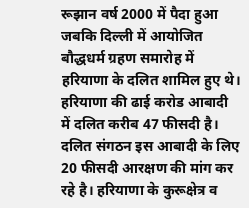रूझान वर्ष 2000 में पैदा हुआ जबकि दिल्ली में आयोजित बौद्धधर्म ग्रहण समारोह में हरियाणा के दलित शामिल हुए थे।
हरियाणा की ढाई करोड आबादी में दलित करीब 47 फीसदी है। दलित संगठन इस आबादी के लिए 20 फीसदी आरक्षण की मांग कर रहे है। हरियाणा के कुरूक्षेत्र व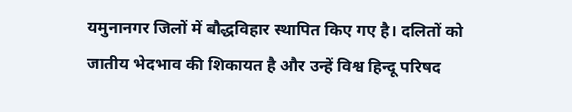यमुनानगर जिलों में बौद्धविहार स्थापित किए गए है। दलितों को जातीय भेदभाव की शिकायत है और उन्हें विश्व हिन्दू परिषद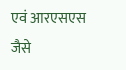एवं आरएसएस जैसे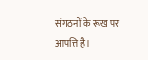संगठनों के रूख पर आपत्ति है।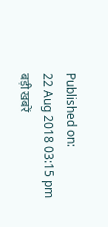Published on:
22 Aug 2018 03:15 pm
बड़ी खबरें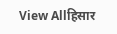View Allहिसार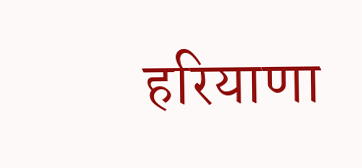हरियाणा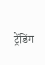ट्रेंडिंग